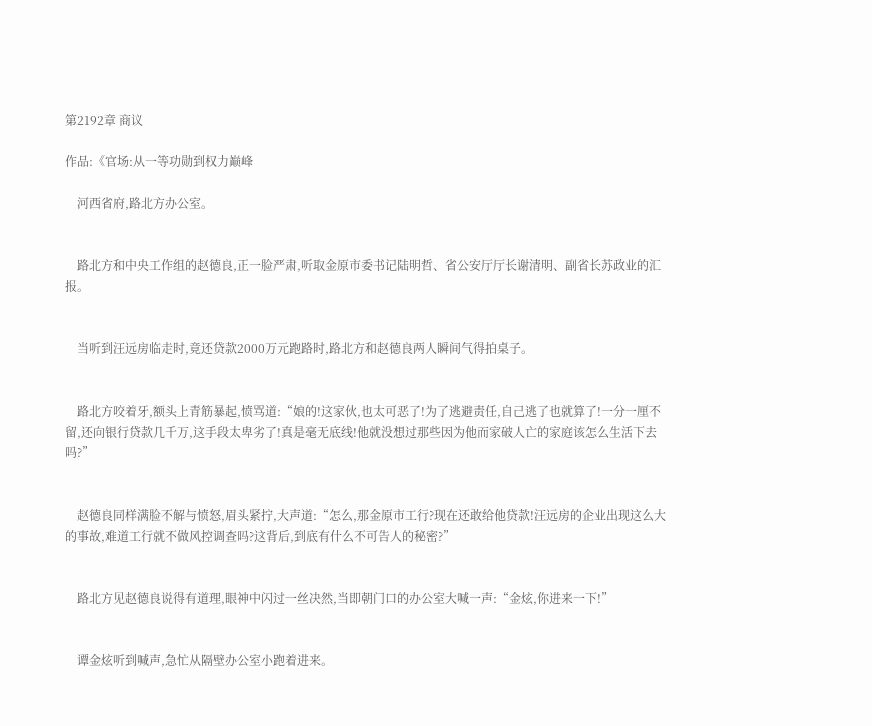第2192章 商议

作品:《官场:从一等功勋到权力巅峰

    河西省府,路北方办公室。


    路北方和中央工作组的赵德良,正一脸严肃,听取金原市委书记陆明哲、省公安厅厅长谢清明、副省长苏政业的汇报。


    当听到汪远房临走时,竟还贷款2000万元跑路时,路北方和赵德良两人瞬间气得拍桌子。


    路北方咬着牙,额头上青筋暴起,愤骂道:“娘的!这家伙,也太可恶了!为了逃避责任,自己逃了也就算了!一分一厘不留,还向银行贷款几千万,这手段太卑劣了!真是毫无底线!他就没想过那些因为他而家破人亡的家庭该怎么生活下去吗?”


    赵德良同样满脸不解与愤怒,眉头紧拧,大声道:“怎么,那金原市工行?现在还敢给他贷款!汪远房的企业出现这么大的事故,难道工行就不做风控调查吗?这背后,到底有什么不可告人的秘密?”


    路北方见赵德良说得有道理,眼神中闪过一丝决然,当即朝门口的办公室大喊一声:“金炫,你进来一下!”


    谭金炫听到喊声,急忙从隔壁办公室小跑着进来。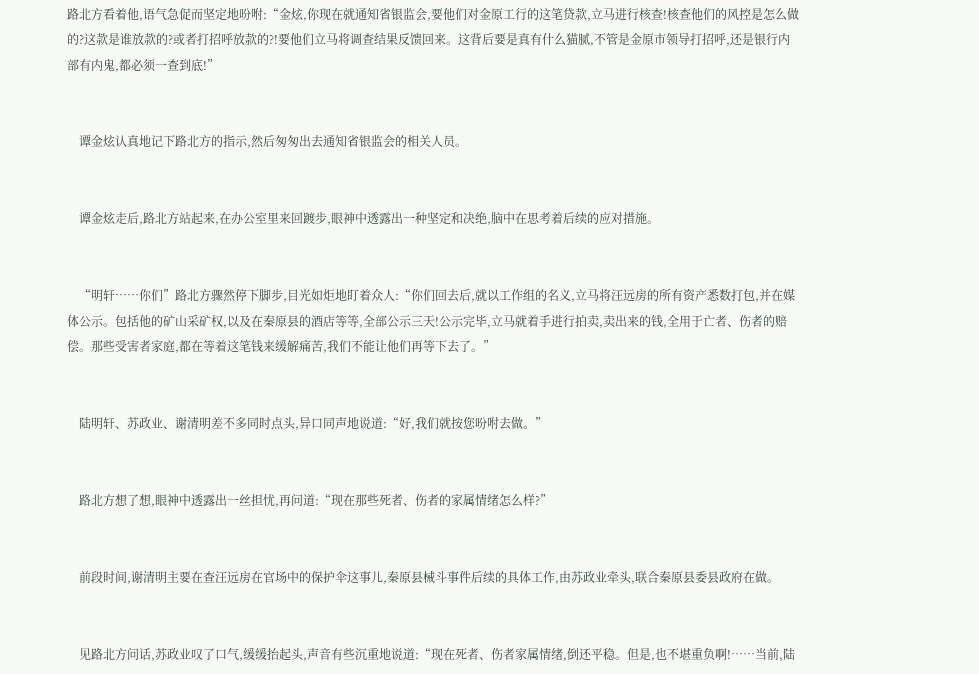路北方看着他,语气急促而坚定地吩咐:“金炫,你现在就通知省银监会,要他们对金原工行的这笔贷款,立马进行核查!核查他们的风控是怎么做的?这款是谁放款的?或者打招呼放款的?!要他们立马将调查结果反馈回来。这背后要是真有什么猫腻,不管是金原市领导打招呼,还是银行内部有内鬼,都必须一查到底!”


    谭金炫认真地记下路北方的指示,然后匆匆出去通知省银监会的相关人员。


    谭金炫走后,路北方站起来,在办公室里来回踱步,眼神中透露出一种坚定和决绝,脑中在思考着后续的应对措施。


    “明轩……你们”路北方骤然停下脚步,目光如炬地盯着众人:“你们回去后,就以工作组的名义,立马将汪远房的所有资产悉数打包,并在媒体公示。包括他的矿山采矿权,以及在秦原县的酒店等等,全部公示三天!公示完毕,立马就着手进行拍卖,卖出来的钱,全用于亡者、伤者的赔偿。那些受害者家庭,都在等着这笔钱来缓解痛苦,我们不能让他们再等下去了。”


    陆明轩、苏政业、谢清明差不多同时点头,异口同声地说道:“好,我们就按您吩咐去做。”


    路北方想了想,眼神中透露出一丝担忧,再问道:“现在那些死者、伤者的家属情绪怎么样?”


    前段时间,谢清明主要在查汪远房在官场中的保护伞这事儿,秦原县械斗事件后续的具体工作,由苏政业牵头,联合秦原县委县政府在做。


    见路北方问话,苏政业叹了口气,缓缓抬起头,声音有些沉重地说道:“现在死者、伤者家属情绪,倒还平稳。但是,也不堪重负啊!……当前,陆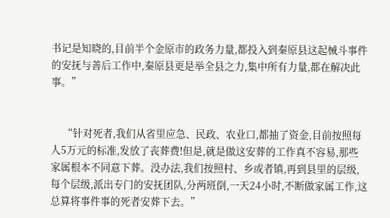书记是知晓的,目前半个金原市的政务力量,都投入到秦原县这起械斗事件的安抚与善后工作中,秦原县更是举全县之力,集中所有力量,都在解决此事。”


    “针对死者,我们从省里应急、民政、农业口,都抽了资金,目前按照每人5万元的标准,发放了丧葬费!但是,就是做这安葬的工作真不容易,那些家属根本不同意下葬。没办法,我们按照村、乡或者镇,再到县里的层级,每个层级,派出专门的安抚团队,分两班倒,一天24小时,不断做家属工作,这总算将事件事的死者安葬下去。”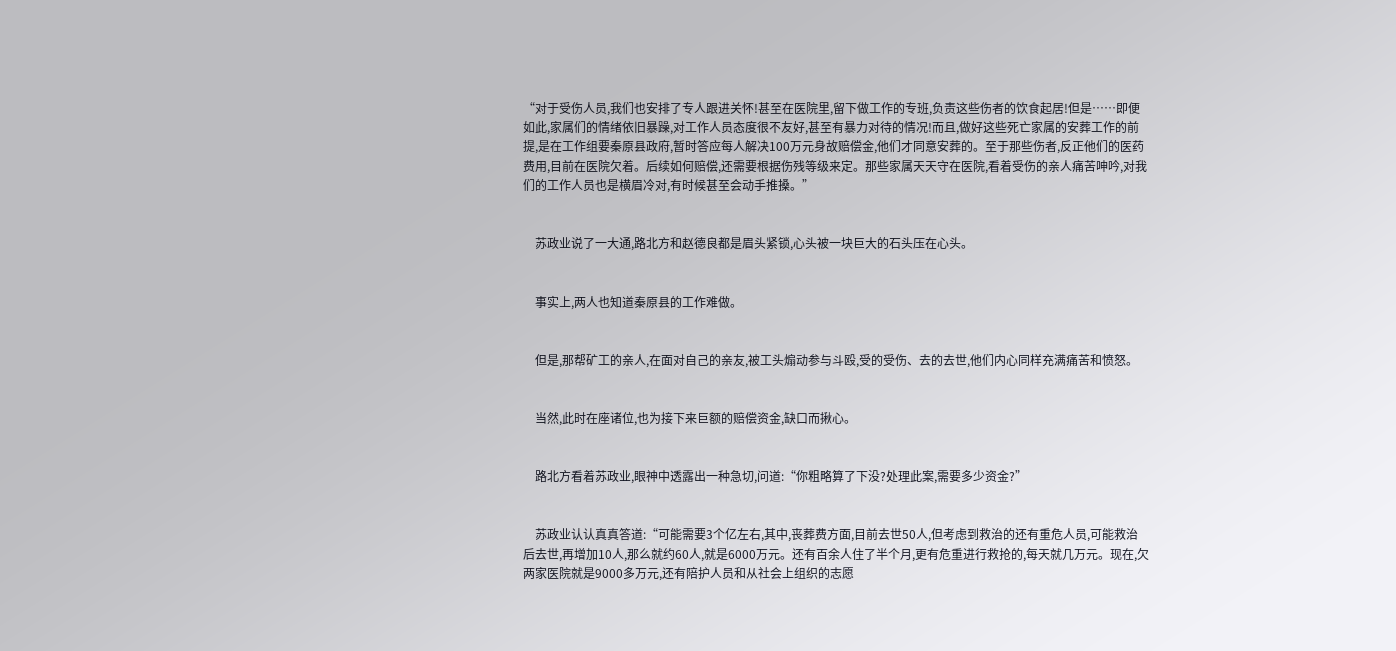“对于受伤人员,我们也安排了专人跟进关怀!甚至在医院里,留下做工作的专班,负责这些伤者的饮食起居!但是……即便如此,家属们的情绪依旧暴躁,对工作人员态度很不友好,甚至有暴力对待的情况!而且,做好这些死亡家属的安葬工作的前提,是在工作组要秦原县政府,暂时答应每人解决100万元身故赔偿金,他们才同意安葬的。至于那些伤者,反正他们的医药费用,目前在医院欠着。后续如何赔偿,还需要根据伤残等级来定。那些家属天天守在医院,看着受伤的亲人痛苦呻吟,对我们的工作人员也是横眉冷对,有时候甚至会动手推搡。”


    苏政业说了一大通,路北方和赵德良都是眉头紧锁,心头被一块巨大的石头压在心头。


    事实上,两人也知道秦原县的工作难做。


    但是,那帮矿工的亲人,在面对自己的亲友,被工头煽动参与斗殴,受的受伤、去的去世,他们内心同样充满痛苦和愤怒。


    当然,此时在座诸位,也为接下来巨额的赔偿资金,缺口而揪心。


    路北方看着苏政业,眼神中透露出一种急切,问道:“你粗略算了下没?处理此案,需要多少资金?”


    苏政业认认真真答道:“可能需要3个亿左右,其中,丧葬费方面,目前去世50人,但考虑到救治的还有重危人员,可能救治后去世,再增加10人,那么就约60人,就是6000万元。还有百余人住了半个月,更有危重进行救抢的,每天就几万元。现在,欠两家医院就是9000多万元,还有陪护人员和从社会上组织的志愿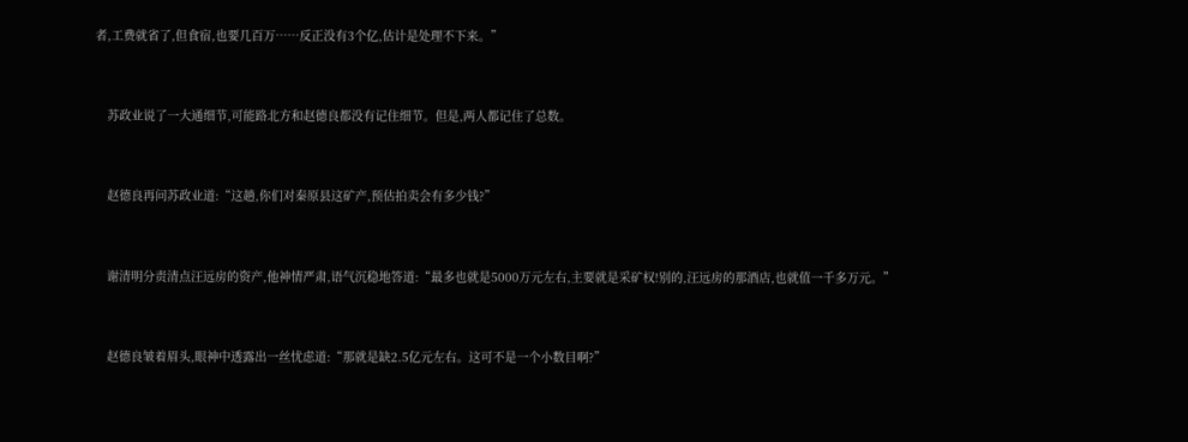者,工费就省了,但食宿,也要几百万……反正没有3个亿,估计是处理不下来。”


    苏政业说了一大通细节,可能路北方和赵德良都没有记住细节。但是,两人都记住了总数。


    赵德良再问苏政业道:“这趟,你们对秦原县这矿产,预估拍卖会有多少钱?”


    谢清明分责清点汪远房的资产,他神情严肃,语气沉稳地答道:“最多也就是5000万元左右,主要就是采矿权!别的,汪远房的那酒店,也就值一千多万元。”


    赵德良皱着眉头,眼神中透露出一丝忧虑道:“那就是缺2.5亿元左右。这可不是一个小数目啊?”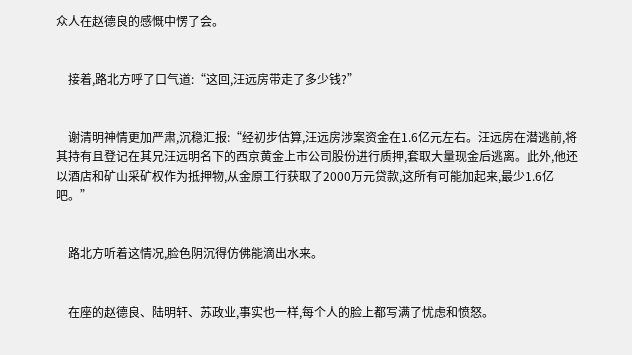众人在赵德良的感慨中愣了会。


    接着,路北方呼了口气道:“这回,汪远房带走了多少钱?”


    谢清明神情更加严肃,沉稳汇报:“经初步估算,汪远房涉案资金在1.6亿元左右。汪远房在潜逃前,将其持有且登记在其兄汪远明名下的西京黄金上市公司股份进行质押,套取大量现金后逃离。此外,他还以酒店和矿山采矿权作为抵押物,从金原工行获取了2000万元贷款,这所有可能加起来,最少1.6亿吧。”


    路北方听着这情况,脸色阴沉得仿佛能滴出水来。


    在座的赵德良、陆明轩、苏政业,事实也一样,每个人的脸上都写满了忧虑和愤怒。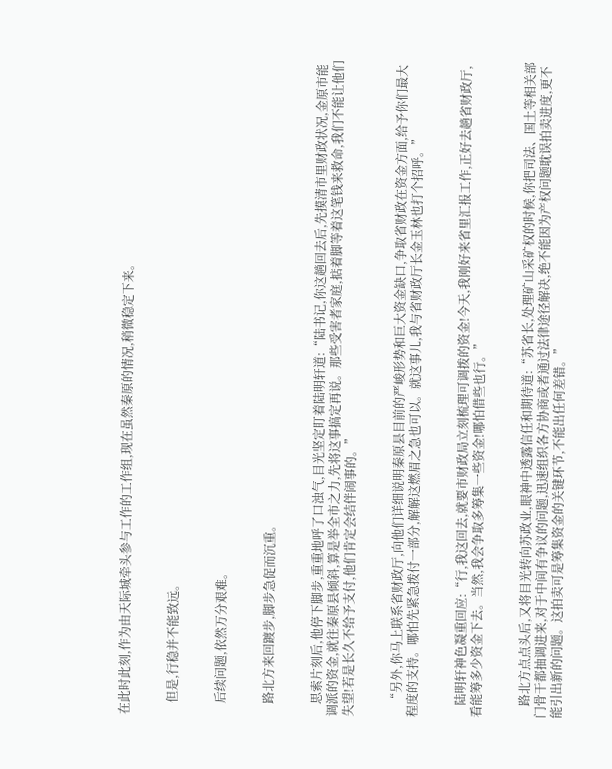在此时此刻,作为由天际城牵头参与工作的工作组,现在虽然秦原的情况,稍微稳定下来。


    但是,行稳并不能致远。


    后续问题,依然万分艰难。


    路北方来回踱步,脚步急促而沉重。


    思索片刻后,他停下脚步,重重地呼了口浊气,目光坚定盯着陆明轩道:“陆书记,你这趟回去后,先摸清市里财政状况,金原市能调派的资金,就往秦原县倾斜,算是举全市之力,先将这事搞定再说。那些受害者家庭,掂着脚等着这笔钱来救命,我们不能让他们失望!若是长久不给予支付,他们肯定会结伴闹事的。”


    “另外,你马上联系省财政厅,向他们详细说明秦原县目前的严峻形势和巨大资金缺口,争取省财政在资金方面,给予你们最大程度的支持。哪怕先紧急拨付一部分,解解这燃眉之急也可以。就这事儿,我与省财政厅长金玉林也打个招呼。”


    陆明轩神色凝重回应:“行,我这回去,就要市财政局立刻梳理可调拨的资金!今天,我刚好来省里汇报工作,正好去趟省财政厅,看能筹多少资金下去。当然,我会争取多筹集一些资金!哪怕借些也行。”


    路北方点点头后,又将目光转向苏政业,眼神中透露信任和期待道:“苏省长,处理矿山采矿权的时候,你把司法、国土等相关部门骨干都抽调进来,对于中间有争议的问题,迅速组织各方协商或者通过法律途径解决,绝不能因为产权问题耽误拍卖进度,更不能引出新的问题。这拍卖可是筹集资金的关键环节,不能出任何差错。”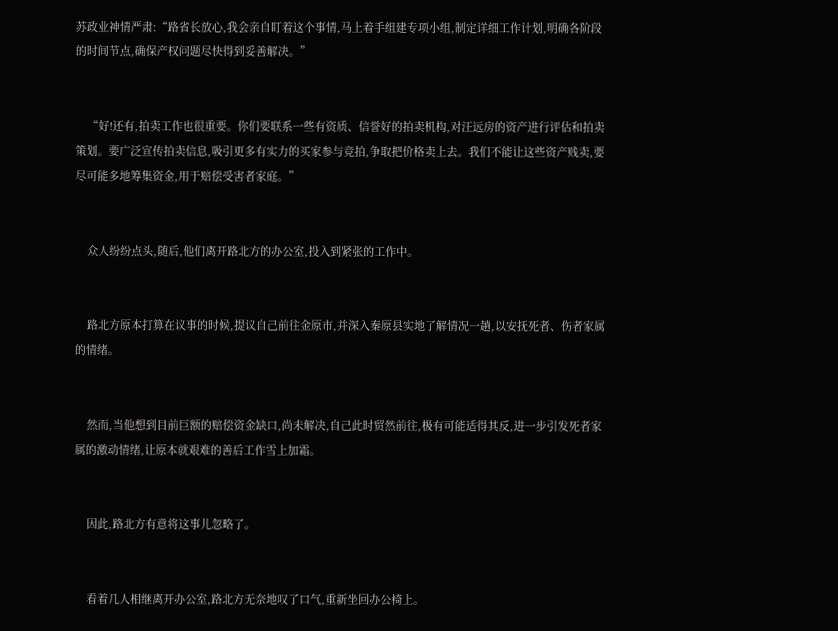苏政业神情严肃:“路省长放心,我会亲自盯着这个事情,马上着手组建专项小组,制定详细工作计划,明确各阶段的时间节点,确保产权问题尽快得到妥善解决。”


    “好!还有,拍卖工作也很重要。你们要联系一些有资质、信誉好的拍卖机构,对汪远房的资产进行评估和拍卖策划。要广泛宣传拍卖信息,吸引更多有实力的买家参与竞拍,争取把价格卖上去。我们不能让这些资产贱卖,要尽可能多地筹集资金,用于赔偿受害者家庭。”


    众人纷纷点头,随后,他们离开路北方的办公室,投入到紧张的工作中。


    路北方原本打算在议事的时候,提议自己前往金原市,并深入秦原县实地了解情况一趟,以安抚死者、伤者家属的情绪。


    然而,当他想到目前巨额的赔偿资金缺口,尚未解决,自己此时贸然前往,极有可能适得其反,进一步引发死者家属的激动情绪,让原本就艰难的善后工作雪上加霜。


    因此,路北方有意将这事儿忽略了。


    看着几人相继离开办公室,路北方无奈地叹了口气,重新坐回办公椅上。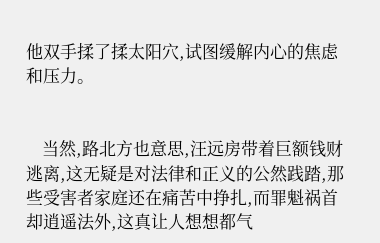他双手揉了揉太阳穴,试图缓解内心的焦虑和压力。


    当然,路北方也意思,汪远房带着巨额钱财逃离,这无疑是对法律和正义的公然践踏,那些受害者家庭还在痛苦中挣扎,而罪魁祸首却逍遥法外,这真让人想想都气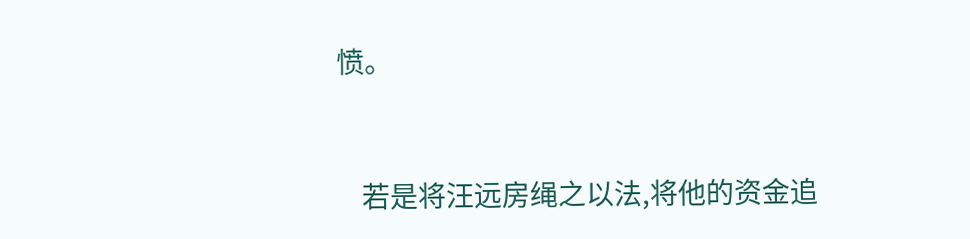愤。


    若是将汪远房绳之以法,将他的资金追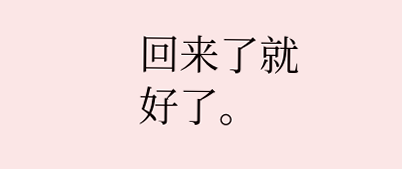回来了就好了。